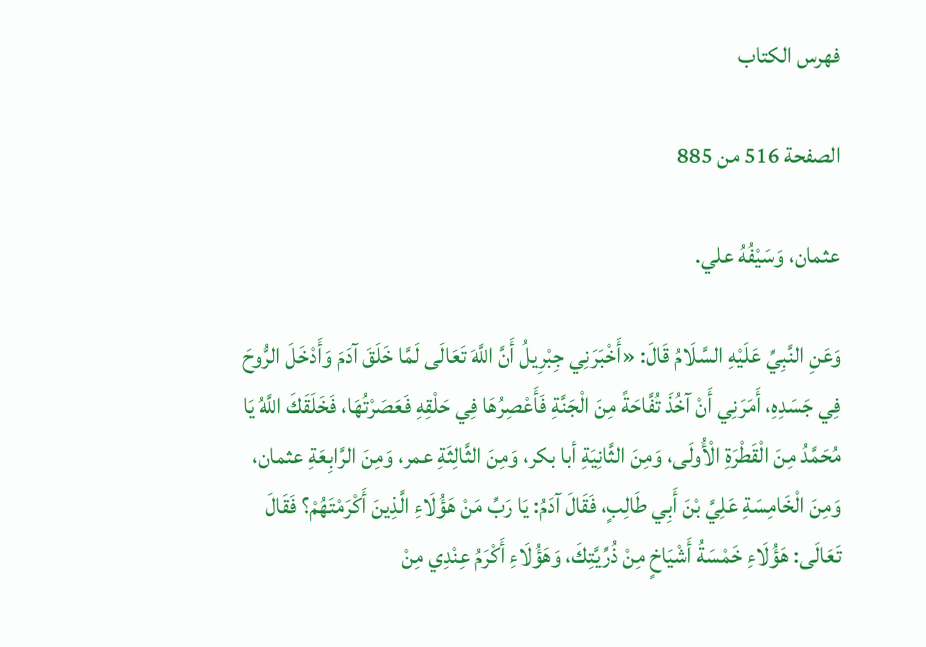فهرس الكتاب

الصفحة 516 من 885

عثمان، وَسَيْفُهُ علي.

وَعَنِ النَّبِيِّ عَلَيْهِ السَّلَامُ قَالَ: «أَخْبَرَنِي جِبْرِيلُ أَنَّ اللَّهَ تَعَالَى لَمَّا خَلَقَ آدَمَ وَأَدْخَلَ الرُّوحَ فِي جَسَدِهِ، أَمَرَنِي أَنْ آخُذَ تُفَّاحَةً مِنَ الْجَنَّةِ فَأَعْصِرُهَا فِي حَلْقِهِ فَعَصَرْتُهَا، فَخَلَقَكَ اللَّهُ يَا مُحَمَّدُ مِنَ الْقَطْرَةِ الْأُولَى، وَمِنَ الثَّانِيَةِ أبا بكر، وَمِنَ الثَّالِثَةِ عمر، وَمِنَ الرَّابِعَةِ عثمان، وَمِنَ الْخَامِسَةِ عَلِيَّ بْنَ أَبِي طَالِبٍ، فَقَالَ آدَمُ: يَا رَبِّ مَنْ هَؤُلَاءِ الَّذِينَ أَكْرَمْتَهُمْ؟ فَقَالَ تَعَالَى: هَؤُلَاءِ خَمْسَةُ أَشْيَاخٍ مِنْ ذُرِّيَّتِكَ، وَهَؤُلَاءِ أَكْرَمُ عِنْدِي مِنْ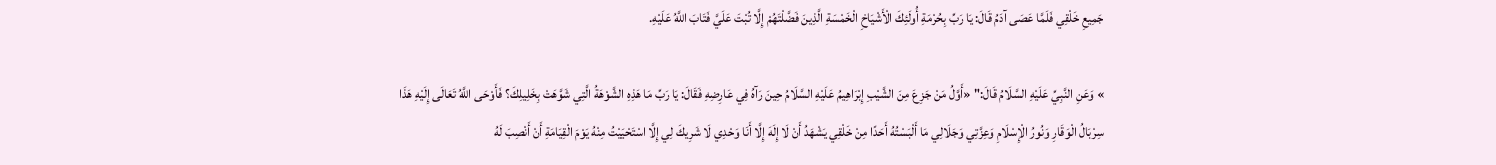جَمِيعِ خَلْقِي فَلَمَّا عَصَى آدَمُ قَالَ: يَا رَبِّ بِحُرْمَةِ أُولَئِكَ الْأَشْيَاخِ الْخَمْسَةِ الَّذِينَ فَضَّلْتَهُمْ إِلَّا تُبْتَ عَلَيَّ فَتَابَ اللَّهُ عَلَيْهِ.

» وَعَنِ النَّبِيِّ عَلَيْهِ السَّلَامُ قَالَ:" «أَوَّلُ مَنْ جَزِعَ مِنَ الشَّيْبِ إِبْرَاهِيمُ عَلَيْهِ السَّلَامُ حِينَ رَآهُ فِي عَارِضِهِ فَقَالَ: يَا رَبِّ مَا هَذِهِ الشَّوْهَةُ الَّتِي شَوَّهَتْ بِخَلِيلِكَ؟ فَأَوْحَى اللَّهُ تَعَالَى إِلَيْهِ هَذَا سِرْبَالُ الْوَقَارِ وَنُورُ الْإِسْلَامِ وَعِزَّتِي وَجَلَالِي مَا أَلْبَسْتُهُ أَحَدًا مِنْ خَلْقِي يَشْهَدُ أَنْ لَا إِلَهَ إِلَّا أَنَا وَحْدِي لَا شَرِيكَ لِي إِلَّا اسْتَحْيَيْتُ مِنْهُ يَوْمَ الْقِيَامَةِ أَنْ أَنْصِبَ لَهُ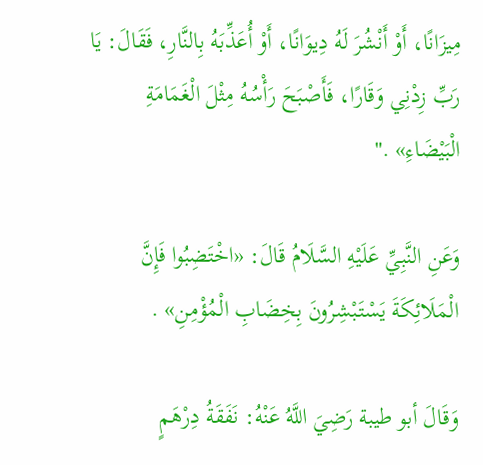مِيزَانًا، أَوْ أَنْشُرَ لَهُ دِيوَانًا، أَوْ أُعَذِّبَهُ بِالنَّارِ، فَقَالَ: يَا رَبِّ زِدْنِي وَقَارًا، فَأَصْبَحَ رَأْسُهُ مِثْلَ الْغَمَامَةِ الْبَيْضَاءِ» ."

وَعَنِ النَّبِيِّ عَلَيْهِ السَّلَامُ قَالَ: «اخْتَضِبُوا فَإِنَّ الْمَلَائِكَةَ يَسْتَبْشِرُونَ بِخِضَابِ الْمُؤْمِنِ» .

وَقَالَ أبو طيبة رَضِيَ اللَّهُ عَنْهُ: نَفَقَةُ دِرْهَمٍ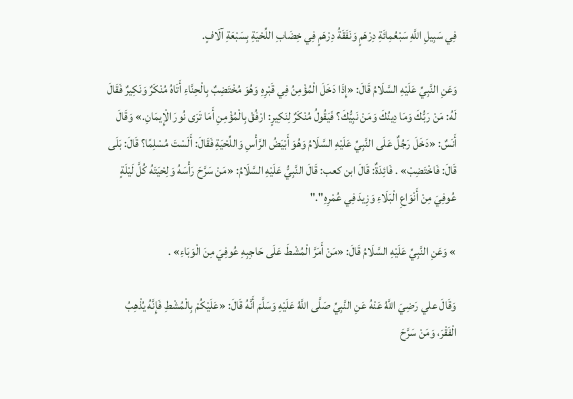فِي سَبِيلِ اللَّهِ سَبْعُمِائَةِ دِرْهَمٍ وَنَفَقَةُ دِرْهَمٍ فِي خِضَابِ اللِّحْيَةِ بِسَبْعَةِ آلَافٍ.

وَعَنِ النَّبِيِّ عَلَيْهِ السَّلَامُ قَالَ: «إِذَا دَخَلَ الْمُؤْمِنُ فِي قَبْرِهِ وَهُوَ مُخْتَضِبٌ بِالْحِنَّاءِ أَتَاهُ مُنْكَرٌ وَنَكِيرٌ فَقَالَ لَهُ: مَنْ رَبُّكَ وَمَا دِينُكَ وَمَنْ نَبِيُّكَ؟ فَيَقُولُ مُنْكَرٌ لِنَكِيرٍ: ارْفُقْ بِالْمُؤْمِنِ أَمَا تَرَى نُورَ الْإِيمَانِ.» وَقَالَ أَنَسٌ: «دَخَلَ رَجُلٌ عَلَى النَّبِيِّ عَلَيْهِ السَّلَامُ وَهُوَ أَبْيَضُ الرَّأْسِ وَاللِّحْيَةِ فَقَالَ: أَلَسْتَ مُسْلِمًا؟ قَالَ: بَلَى قَالَ: فَاخْتَضِبْ» . فَائِدَةٌ: قَالَ ابن كعب: قَالَ النَّبِيُّ عَلَيْهِ السَّلَامُ: «مَنْ سَرَّحَ رَأْسَهُ وَلِحْيَتَهُ كُلَّ لَيْلَةٍ عُوفِيَ مِنْ أَنْوَاعِ الْبَلَاءِ وَزِيدَ فِي عُمْرِهِ"."

» وَعَنِ النَّبِيِّ عَلَيْهِ السَّلَامُ قَالَ: «مَنْ أَمَرَّ الْمُشْطَ عَلَى حَاجِبِهِ عُوفِيَ مِنَ الْوَبَاءِ» .

وَقَالَ علي رَضِيَ اللَّهُ عَنْهُ عَنِ النَّبِيِّ صَلَّى اللَّهُ عَلَيْهِ وَسَلَّمَ أَنَّهُ قَالَ: «عَلَيْكُمْ بِالْمُشْطِ فَإِنَّهُ يُذْهِبُ الْفَقْرَ، وَمَنْ سَرَّحَ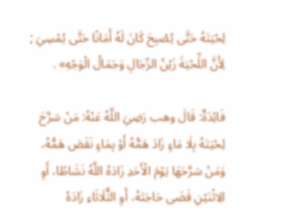لِحْيَتَهُ حَتَّى يُصْبِحَ كَانَ لَهُ أَمَانًا حَتَّى يُمْسِيَ ; لِأَنَّ اللِّحْيَةَ زَيْنُ الرِّجَالِ وَجَمَالُ الْوَجْهِ» .

فَائِدَةٌ: قَالَ وهب رَضِيَ اللَّهُ عَنْهُ: مَنْ سَرَّحَ لِحْيَتَهُ بِلَا مَاءٍ زَادَ هَمُّهُ أَوْ بِمَاءٍ نَقَصَ هَمُّهُ، وَمَنْ سَرَّحَهَا يَوْمَ الْأَحَدِ زَادَهُ اللَّهُ نَشَاطًا، أَوِ الِاثْنَيْنِ قَضَى حَاجَتَهُ، أَوِ الثُّلَاثَاءِ زَادَهُ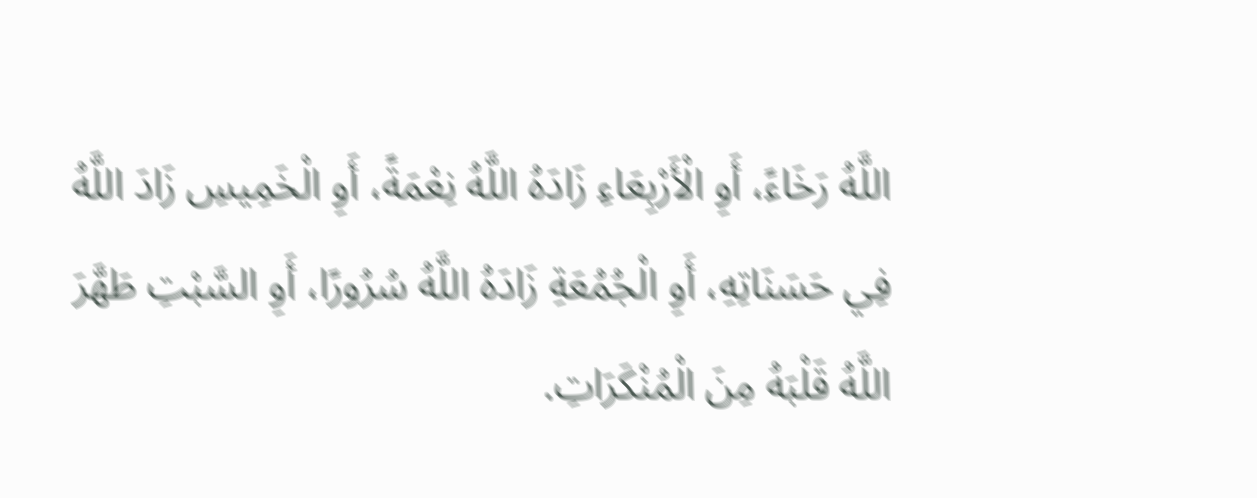اللَّهُ رَخَاءً، أَوِ الْأَرْبِعَاءِ زَادَهُ اللَّهُ نِعْمَةً، أَوِ الْخَمِيسِ زَادَ اللَّهُ فِي حَسَنَاتِهِ، أَوِ الْجُمُعَةِ زَادَهُ اللَّهُ سُرُورًا، أَوِ السَّبْتِ طَهَّرَ اللَّهُ قَلْبَهُ مِنَ الْمُنْكَرَاتِ.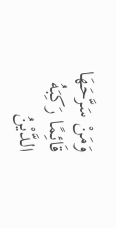وَمَنْ سَرَّحَهَا قَائِمًا رَكِبَهُ الدَّيْنُ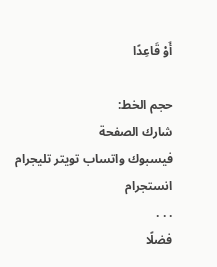أَوْ قَاعِدًا

حجم الخط:
شارك الصفحة
فيسبوك واتساب تويتر تليجرام انستجرام
. . .
فضلًا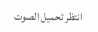انتظر تحميل الصوت